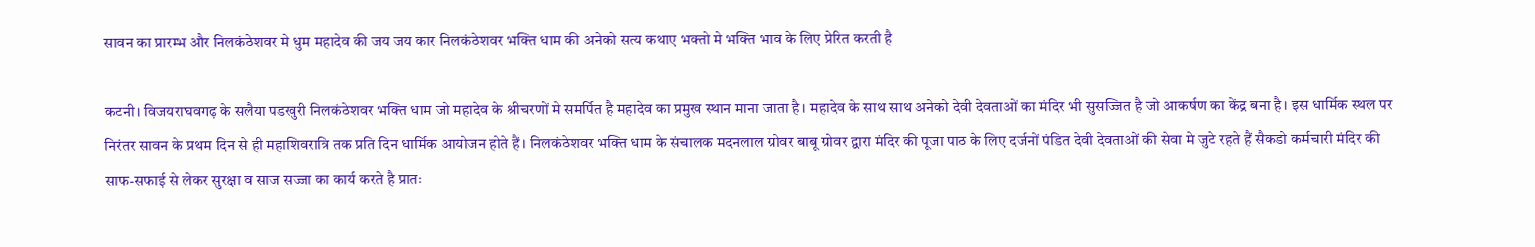सावन का प्रारम्भ और निलकंठेशवर मे धुम महादेव की जय जय कार निलकंठेशवर भक्ति धाम की अनेको सत्य कथाए भक्तो मे भक्ति भाव के लिए प्रेरित करती है

कटनी। विजयराघवगढ़ के सलैया पडखुरी निलकंठेशवर भक्ति धाम जो महादेव के श्रीचरणों मे समर्पित है महादेव का प्रमुख स्थान माना जाता है। महादेव के साथ साथ अनेको देवी देवताओं का मंदिर भी सुसज्जित है जो आकर्षण का केंद्र बना है। इस धार्मिक स्थल पर निरंतर सावन के प्रथम दिन से ही महाशिवरात्रि तक प्रति दिन धार्मिक आयोजन होते हैं। निलकंठेशवर भक्ति धाम के संचालक मदनलाल ग्रोवर बाबू ग्रोवर द्वारा मंदिर की पूजा पाठ के लिए दर्जनों पंडित देवी देवताओं की सेवा मे जुटे रहते हैं सैकडो कर्मचारी मंदिर की साफ-सफाई से लेकर सुरक्षा व साज सज्जा का कार्य करते है प्रातः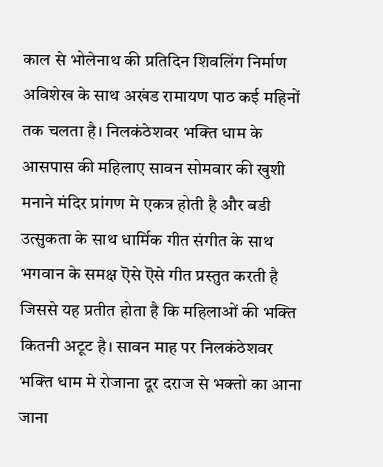काल से भोलेनाथ की प्रतिदिन शिवलिंग निर्माण अविशेख के साथ अखंड रामायण पाठ कई महिनों तक चलता है। निलकंठेशवर भक्ति धाम के आसपास की महिलाए सावन सोमवार की खुशी मनाने मंदिर प्रांगण मे एकत्र होती है और बडी उत्सुकता के साथ धार्मिक गीत संगीत के साथ भगवान के समक्ष ऎसे ऎसे गीत प्रस्तुत करती है जिससे यह प्रतीत होता है कि महिलाओं की भक्ति कितनी अटूट है। सावन माह पर निलकंठेशवर भक्ति धाम मे रोजाना दूर दराज से भक्तो का आना जाना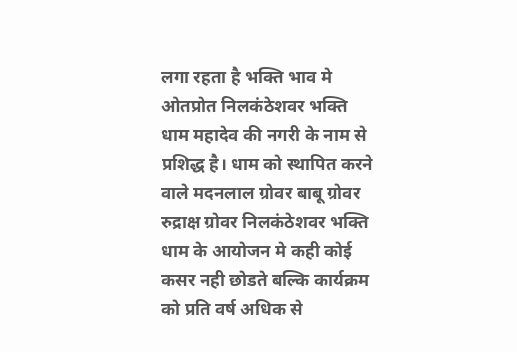लगा रहता है भक्ति भाव मे ओतप्रोत निलकंठेशवर भक्ति धाम महादेव की नगरी के नाम से प्रशिद्ध है। धाम को स्थापित करने वाले मदनलाल ग्रोवर बाबू ग्रोवर रुद्राक्ष ग्रोवर निलकंठेशवर भक्ति धाम के आयोजन मे कही कोई कसर नही छोडते बल्कि कार्यक्रम को प्रति वर्ष अधिक से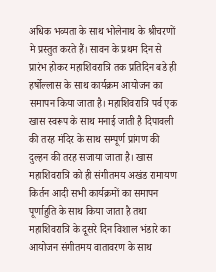अधिक भव्यता के साथ भोलेनाथ के श्रीचरणों मे प्रस्तुत करते हैं। सावन के प्रथम दिन से प्रारंभ होकर महाशिवरात्रि तक प्रतिदिन बडे ही हर्षोल्लास के साथ कार्यक्रम आयोजन का समापन किया जाता है। महाशिवरात्रि पर्व एक खास स्वरूप के साथ मनाई जाती है दिपावली की तरह मंदिर के साथ सम्पूर्ण प्रांगण की दुल्हन की तरह सजाया जाता है। खास महाशिवरात्रि को ही संगीतमय अखंड रामायण किर्तन आदी सभी कार्यक्रमों का समापन पूर्णाहुति के साथ किया जाता है तथा महाशिवरात्रि के दूसरे दिन विशाल भंडारे का आयोजन संगीतमय वातावरण के साथ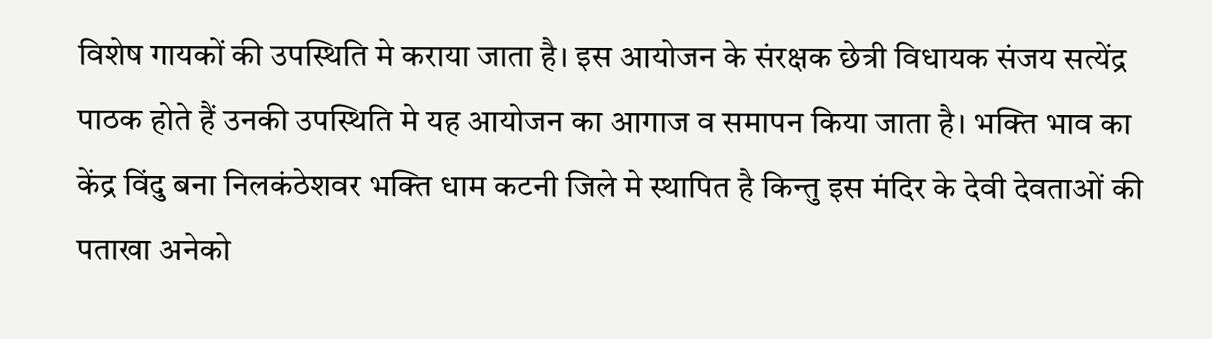विशेष गायकों की उपस्थिति मे कराया जाता है। इस आयोजन के संरक्षक छेत्री विधायक संजय सत्येंद्र पाठक होते हैं उनकी उपस्थिति मे यह आयोजन का आगाज व समापन किया जाता है। भक्ति भाव का केंद्र विंदु बना निलकंठेशवर भक्ति धाम कटनी जिले मे स्थापित है किन्तु इस मंदिर के देवी देवताओं की पताखा अनेको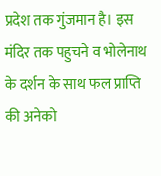प्रदेश तक गुंजमान है। इस मंदिर तक पहुचने व भोलेनाथ के दर्शन के साथ फल प्राप्ति की अनेको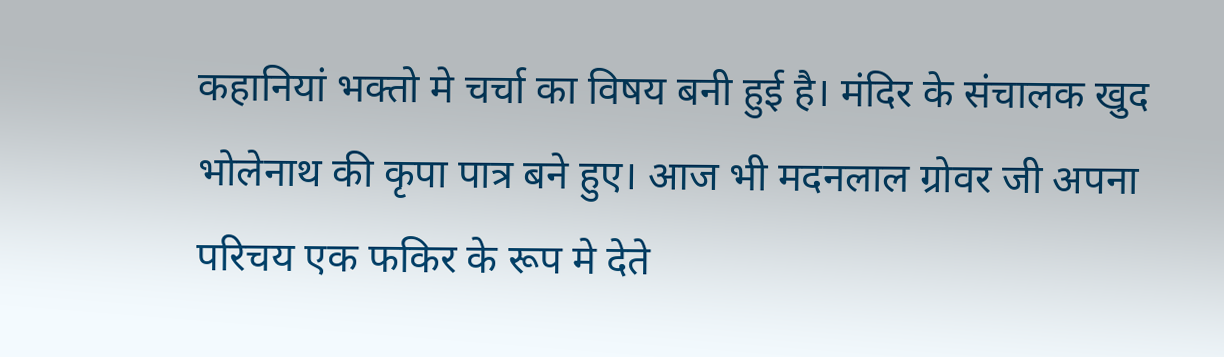कहानियां भक्तो मे चर्चा का विषय बनी हुई है। मंदिर के संचालक खुद भोलेनाथ की कृपा पात्र बने हुए। आज भी मदनलाल ग्रोवर जी अपना परिचय एक फकिर के रूप मे देते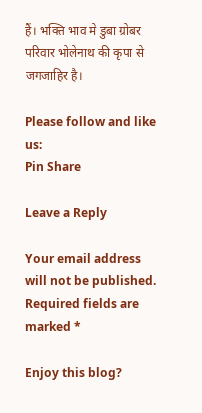हैं। भक्ति भाव मे डुबा ग्रोबर परिवार भोलेनाथ की कृपा से जगजाहिर है।

Please follow and like us:
Pin Share

Leave a Reply

Your email address will not be published. Required fields are marked *

Enjoy this blog?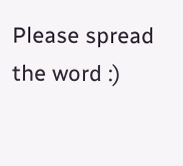Please spread the word :)